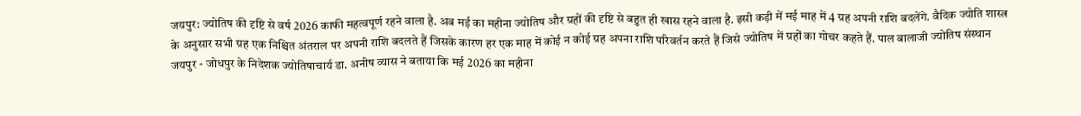जयपुर: ज्योतिष की दृष्टि से वर्ष 2026 काफी महत्वपूर्ण रहने वाला है. अब मई का महीना ज्योतिष और ग्रहों की दृष्टि से बहुत ही खास रहने वाला है. इसी कड़ी में मई माह में 4 ग्रह अपनी राशि बदलेंगे. वैदिक ज्योति शास्त्र के अनुसार सभी ग्रह एक निश्चित अंतराल पर अपनी राशि बदलते हैं जिसके कारण हर एक माह में कोई न कोई ग्रह अपना राशि परिवर्तन करते हैं जिसे ज्योतिष में ग्रहों का गोचर कहते हैं. पाल बालाजी ज्योतिष संस्थान जयपुर - जोधपुर के निदेशक ज्योतिषाचार्य डा. अनीष व्यास ने बताया कि मई 2026 का महीना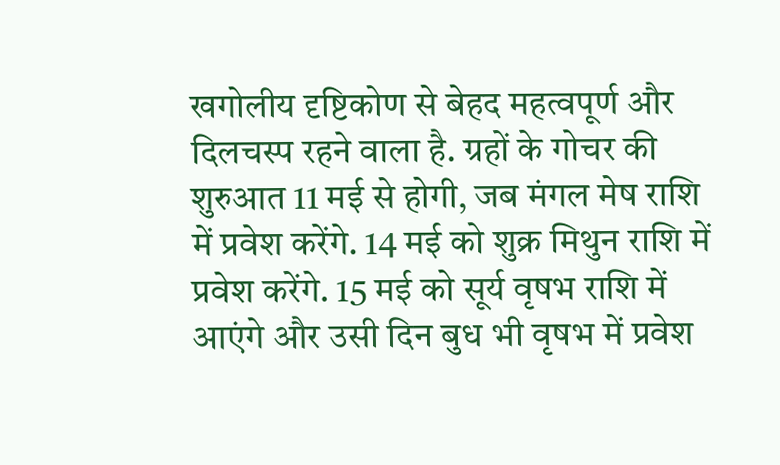खगोलीय दृष्टिकोण से बेहद महत्वपूर्ण और दिलचस्प रहने वाला है. ग्रहों के गोचर की शुरुआत 11 मई से होगी, जब मंगल मेष राशि में प्रवेश करेंगे. 14 मई को शुक्र मिथुन राशि में प्रवेश करेंगे. 15 मई को सूर्य वृषभ राशि में आएंगे और उसी दिन बुध भी वृषभ में प्रवेश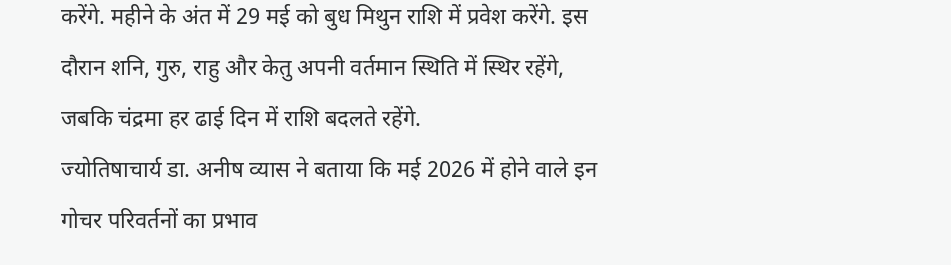करेंगे. महीने के अंत में 29 मई को बुध मिथुन राशि में प्रवेश करेंगे. इस दौरान शनि, गुरु, राहु और केतु अपनी वर्तमान स्थिति में स्थिर रहेंगे, जबकि चंद्रमा हर ढाई दिन में राशि बदलते रहेंगे.
ज्योतिषाचार्य डा. अनीष व्यास ने बताया कि मई 2026 में होने वाले इन गोचर परिवर्तनों का प्रभाव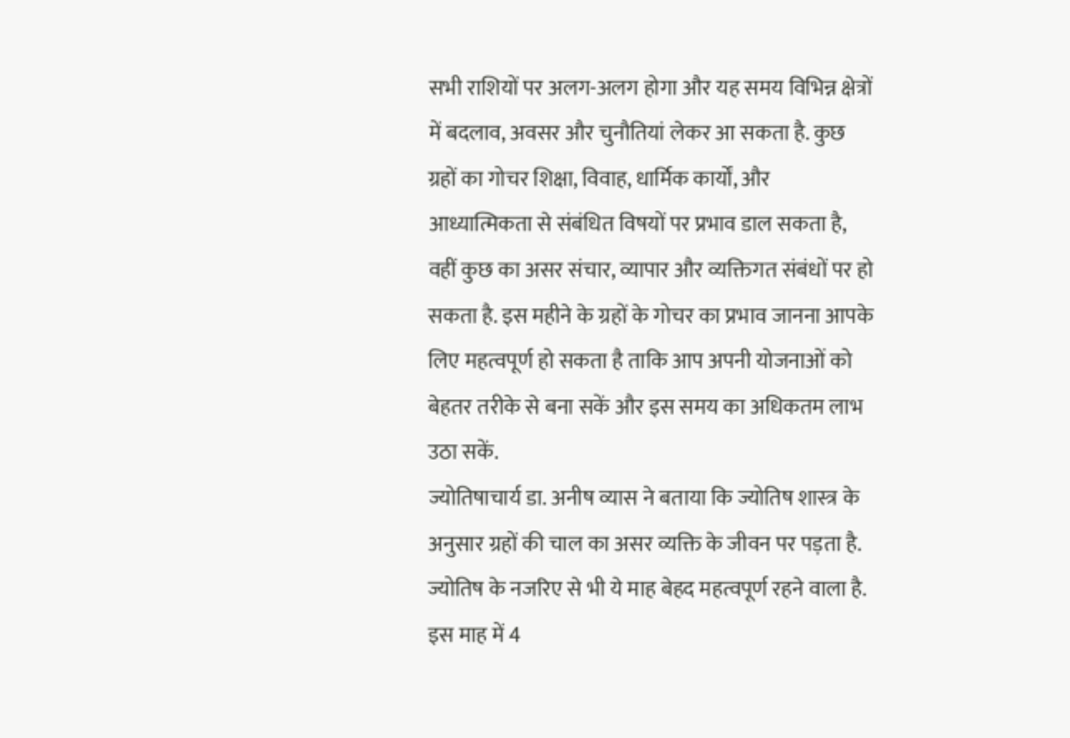सभी राशियों पर अलग-अलग होगा और यह समय विभिन्न क्षेत्रों में बदलाव, अवसर और चुनौतियां लेकर आ सकता है. कुछ ग्रहों का गोचर शिक्षा, विवाह, धार्मिक कार्यों, और आध्यात्मिकता से संबंधित विषयों पर प्रभाव डाल सकता है, वहीं कुछ का असर संचार, व्यापार और व्यक्तिगत संबंधों पर हो सकता है. इस महीने के ग्रहों के गोचर का प्रभाव जानना आपके लिए महत्वपूर्ण हो सकता है ताकि आप अपनी योजनाओं को बेहतर तरीके से बना सकें और इस समय का अधिकतम लाभ उठा सकें.
ज्योतिषाचार्य डा. अनीष व्यास ने बताया कि ज्योतिष शास्त्र के अनुसार ग्रहों की चाल का असर व्यक्ति के जीवन पर पड़ता है. ज्योतिष के नजरिए से भी ये माह बेहद महत्वपूर्ण रहने वाला है. इस माह में 4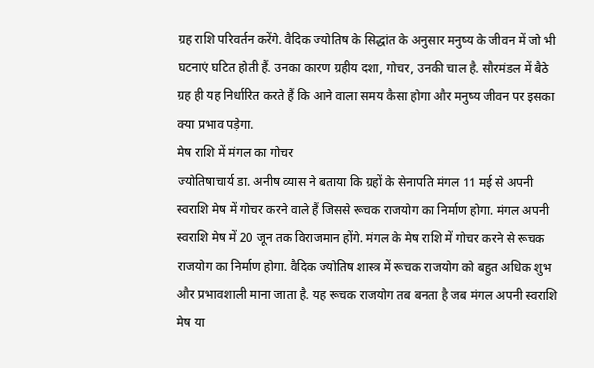ग्रह राशि परिवर्तन करेंगे. वैदिक ज्योतिष के सिद्धांत के अनुसार मनुष्य के जीवन में जो भी घटनाएं घटित होती हैं. उनका कारण ग्रहीय दशा, गोचर, उनकी चाल है. सौरमंडल में बैठे ग्रह ही यह निर्धारित करते हैं कि आने वाला समय कैसा होगा और मनुष्य जीवन पर इसका क्या प्रभाव पड़ेगा.
मेष राशि में मंगल का गोचर
ज्योतिषाचार्य डा. अनीष व्यास ने बताया कि ग्रहों के सेनापति मंगल 11 मई से अपनी स्वराशि मेष में गोचर करने वाले हैं जिससे रूचक राजयोग का निर्माण होगा. मंगल अपनी स्वराशि मेष में 20 जून तक विराजमान होंगे. मंगल के मेष राशि में गोचर करने से रूचक राजयोग का निर्माण होगा. वैदिक ज्योतिष शास्त्र में रूचक राजयोग को बहुत अधिक शुभ और प्रभावशाली माना जाता है. यह रूचक राजयोग तब बनता है जब मंगल अपनी स्वराशि मेष या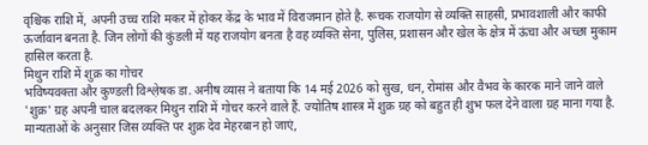वृश्चिक राशि में, अपनी उच्च राशि मकर में होकर केंद्र के भाव में विराजमान होते है. रूचक राजयोग से व्यक्ति साहसी, प्रभावशाली और काफी ऊर्जावान बनता है. जिन लोगों की कुंडली में यह राजयोग बनता है वह व्यक्ति सेना, पुलिस, प्रशासन और खेल के क्षेत्र में ऊंचा और अच्छा मुकाम हासिल करता है.
मिथुन राशि में शुक्र का गोचर
भविष्यवक्ता और कुण्डली विश्ल़ेषक डा. अनीष व्यास ने बताया कि 14 मई 2026 को सुख, धन, रोमांस और वैभव के कारक माने जाने वाले 'शुक्र' ग्रह अपनी चाल बदलकर मिथुन राशि में गोचर करने वाले हैं. ज्योतिष शास्त्र में शुक्र ग्रह को बहुत ही शुभ फल देने वाला ग्रह माना गया है. मान्यताओं के अनुसार जिस व्यक्ति पर शुक्र देव मेहरबान हो जाएं,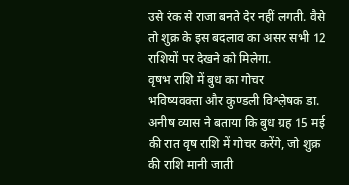उसे रंक से राजा बनते देर नहीं लगती. वैसे तो शुक्र के इस बदलाव का असर सभी 12 राशियों पर देखने को मिलेगा.
वृषभ राशि में बुध का गोचर
भविष्यवक्ता और कुण्डली विश्ल़ेषक डा. अनीष व्यास ने बताया कि बुध ग्रह 15 मई की रात वृष राशि में गोचर करेंगे, जो शुक्र की राशि मानी जाती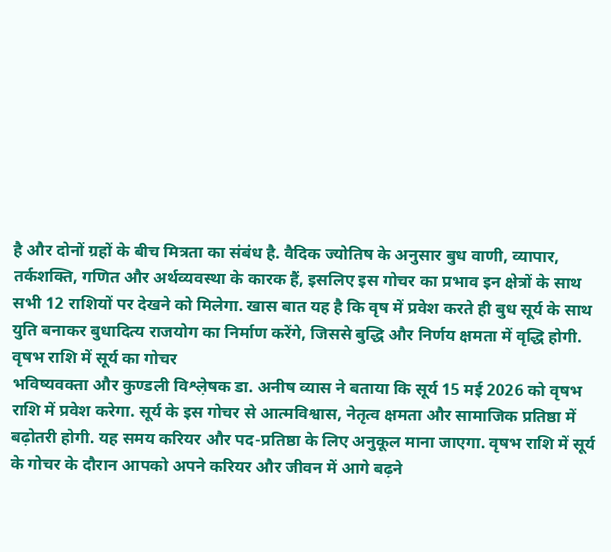है और दोनों ग्रहों के बीच मित्रता का संबंध है. वैदिक ज्योतिष के अनुसार बुध वाणी, व्यापार, तर्कशक्ति, गणित और अर्थव्यवस्था के कारक हैं, इसलिए इस गोचर का प्रभाव इन क्षेत्रों के साथ सभी 12 राशियों पर देखने को मिलेगा. खास बात यह है कि वृष में प्रवेश करते ही बुध सूर्य के साथ युति बनाकर बुधादित्य राजयोग का निर्माण करेंगे, जिससे बुद्धि और निर्णय क्षमता में वृद्धि होगी.
वृषभ राशि में सूर्य का गोचर
भविष्यवक्ता और कुण्डली विश्ल़ेषक डा. अनीष व्यास ने बताया कि सूर्य 15 मई 2026 को वृषभ राशि में प्रवेश करेगा. सूर्य के इस गोचर से आत्मविश्वास, नेतृत्व क्षमता और सामाजिक प्रतिष्ठा में बढ़ोतरी होगी. यह समय करियर और पद-प्रतिष्ठा के लिए अनुकूल माना जाएगा. वृषभ राशि में सूर्य के गोचर के दौरान आपको अपने करियर और जीवन में आगे बढ़ने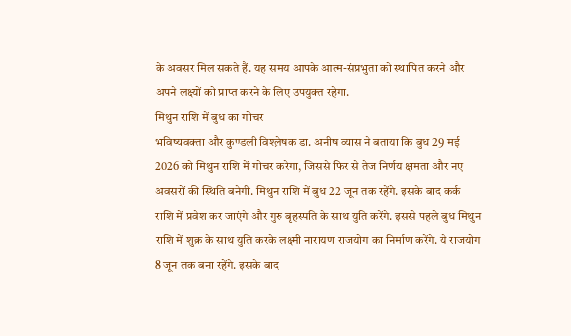के अवसर मिल सकते हैं. यह समय आपके आत्म-संप्रभुता को स्थापित करने और अपने लक्ष्यों को प्राप्त करने के लिए उपयुक्त रहेगा.
मिथुन राशि में बुध का गोचर
भविष्यवक्ता और कुण्डली विश्ल़ेषक डा. अनीष व्यास ने बताया कि बुध 29 मई 2026 को मिथुन राशि में गोचर करेगा, जिससे फिर से तेज निर्णय क्षमता और नए अवसरों की स्थिति बनेगी. मिथुन राशि में बुध 22 जून तक रहेंगे. इसके बाद कर्क राशि में प्रवेश कर जाएंगे और गुरु बृहस्पति के साथ युति करेंगे. इससे पहले बुध मिथुन राशि में शुक्र के साथ युति करके लक्ष्मी नारायण राजयोग का निर्माण करेंगे. ये राजयोग 8 जून तक बना रहेंगे. इसके बाद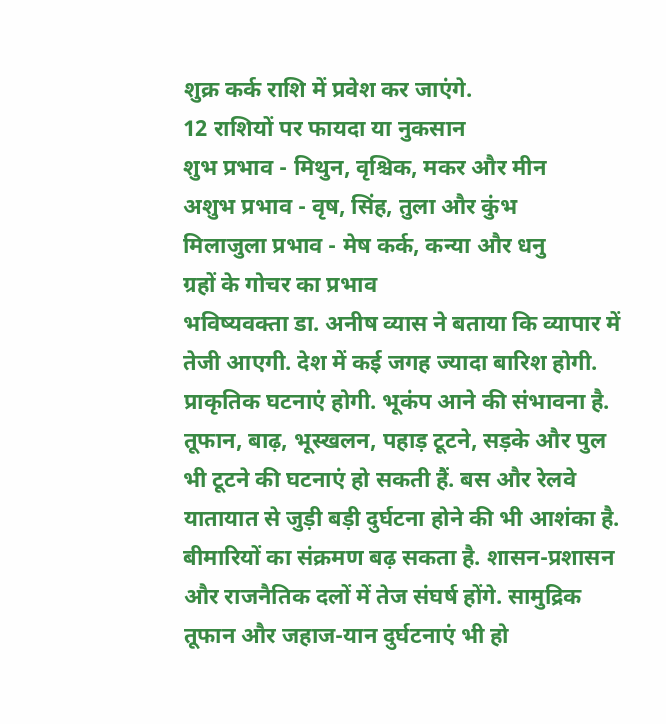शुक्र कर्क राशि में प्रवेश कर जाएंगे.
12 राशियों पर फायदा या नुकसान
शुभ प्रभाव - मिथुन, वृश्चिक, मकर और मीन
अशुभ प्रभाव - वृष, सिंह, तुला और कुंभ
मिलाजुला प्रभाव - मेष कर्क, कन्या और धनु
ग्रहों के गोचर का प्रभाव
भविष्यवक्ता डा. अनीष व्यास ने बताया कि व्यापार में तेजी आएगी. देश में कई जगह ज्यादा बारिश होगी. प्राकृतिक घटनाएं होगी. भूकंप आने की संभावना है. तूफान, बाढ़, भूस्खलन, पहाड़ टूटने, सड़के और पुल भी टूटने की घटनाएं हो सकती हैं. बस और रेलवे यातायात से जुड़ी बड़ी दुर्घटना होने की भी आशंका है. बीमारियों का संक्रमण बढ़ सकता है. शासन-प्रशासन और राजनैतिक दलों में तेज संघर्ष होंगे. सामुद्रिक तूफान और जहाज-यान दुर्घटनाएं भी हो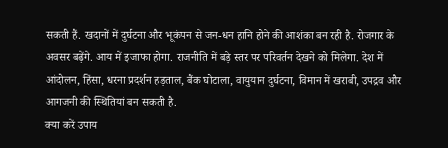सकती हैं. खदानों में दुर्घटना और भूकंपन से जन-धन हानि होने की आशंका बन रही है. रोजगार के अवसर बढ़ेंगे. आय में इजाफा होगा. राजनीति में बड़े स्तर पर परिवर्तन देखने को मिलेगा. देश में आंदोलन, हिंसा, धरना प्रदर्शन हड़ताल, बैंक घोटाला, वायुयान दुर्घटना, विमान में खराबी, उपद्रव और आगजनी की स्थितियां बन सकती है.
क्या करें उपाय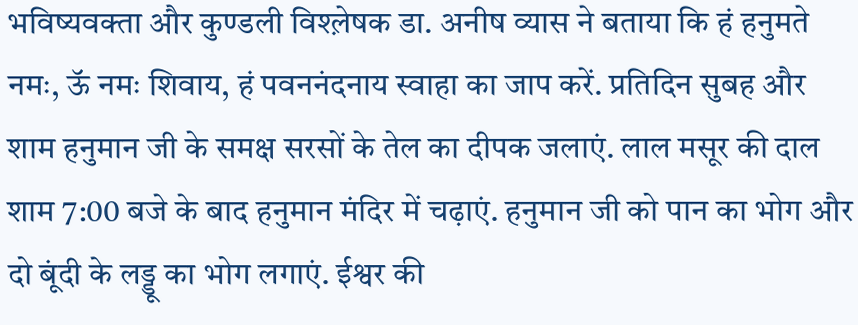भविष्यवक्ता और कुण्डली विश्ल़ेषक डा. अनीष व्यास ने बताया कि हं हनुमते नमः, ऊॅ नमः शिवाय, हं पवननंदनाय स्वाहा का जाप करें. प्रतिदिन सुबह और शाम हनुमान जी के समक्ष सरसों के तेल का दीपक जलाएं. लाल मसूर की दाल शाम 7:00 बजे के बाद हनुमान मंदिर में चढ़ाएं. हनुमान जी को पान का भोग और दो बूंदी के लड्डू का भोग लगाएं. ईश्वर की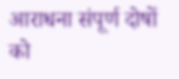आराधना संपूर्ण दोषों को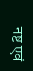नष्ट एवं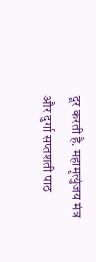दूर करती है. महामृत्युंजय मंत्र और दुर्गा सप्तशती पाठ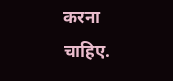करना चाहिए.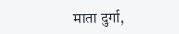माता दुर्गा,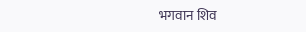भगवान शिव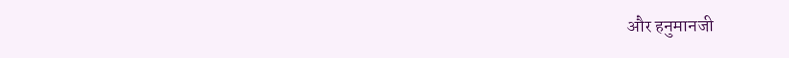और हनुमानजी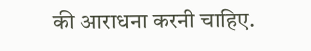की आराधना करनी चाहिए.